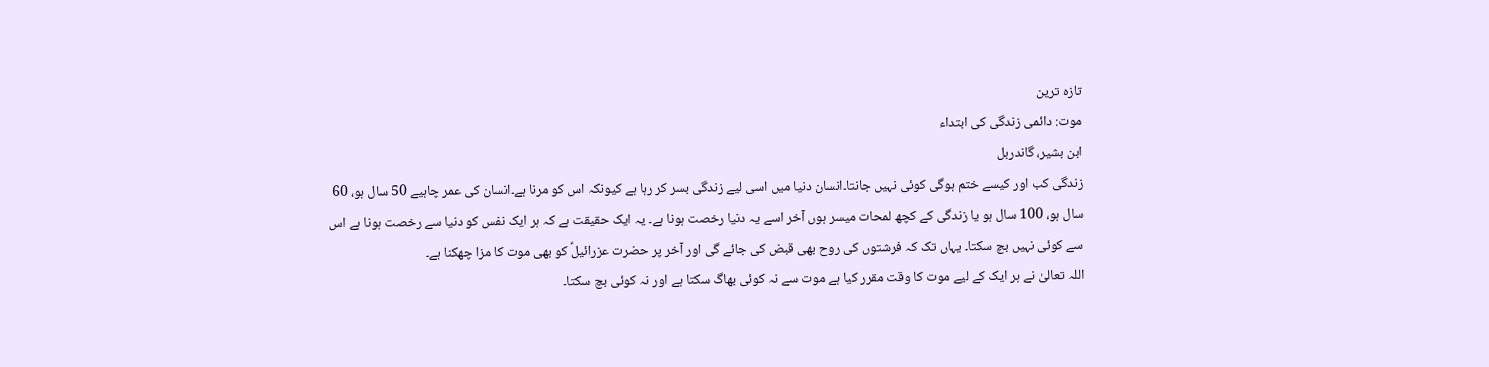تازہ ترین
موت: دائمی زندگی کی ابتداء
ابن بشیر، گاندربل
زندگی کب اور کیسے ختم ہوگی کوئی نہیں جانتا۔انسان دنیا میں اسی لیے زندگی بسر کر رہا ہے کیونکہ اس کو مرنا ہے۔انسان کی عمر چاہیے 50 سال ہو، 60 سال ہو، 100 سال ہو یا زندگی کے کچھ لمحات میسر ہوں آخر اسے یہ دنیا رخصت ہونا ہے۔ یہ ایک حقیقت ہے کہ ہر ایک نفس کو دنیا سے رخصت ہونا ہے اس سے کوئی نہیں بچ سکتا۔ یہاں تک کہ فرشتوں کی روح بھی قبض کی جائے گی اور آخر پر حضرت عزرائیلؑ کو بھی موت کا مزا چھکنا ہے۔
اللہ تعالیٰ نے ہر ایک کے لیے موت کا وقت مقرر کیا ہے موت سے نہ کوئی بھاگ سکتا ہے اور نہ کوئی بچ سکتا۔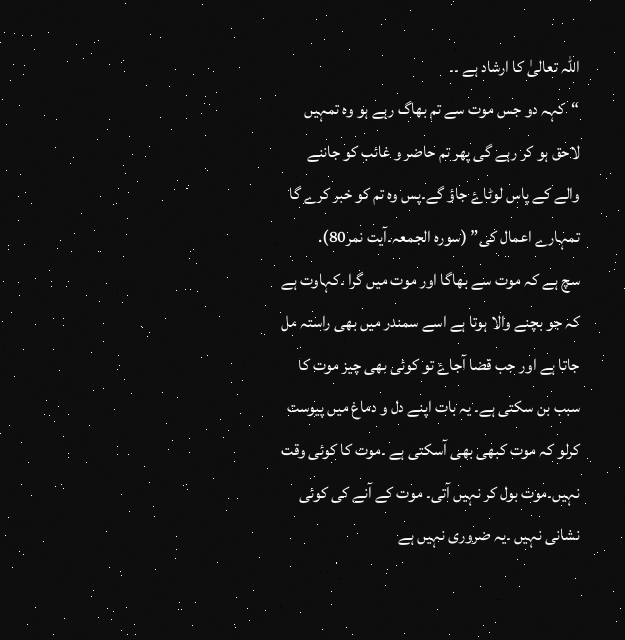اللہ تعالیٰ کا ارشاد ہے ۔۔
“کہہ دو جس موت سے تم بھاگ رہے ہو وہ تمہیں لاحق ہو کر رہے گی پھر تم حاضر و غائب کو جاننے والے کے پاس لوٹاۓ جاؤ گے۔پس وہ تم کو خبر کرے گا تمہارے اعمال کی” (سورہ الجمعہ۔آیت نمر80).
سچ ہے کہ موت سے بھاگا اور موت میں گرا ۔کہاوت ہے کہ جو بچنے والا ہوتا ہے اسے سمندر میں بھی راستہ مل جاتا ہے اور جب قضا آجاۓ تو کوئی بھی چیز موت کا سبب بن سکتی ہے۔ یہ بات اپنے دل و دماغ میں پیوست کرلو کہ موت کبھی بھی آسکتی ہے ۔موت کا کوئی وقت نہیں۔موت بول کر نہیں آتی۔ موت کے آنے کی کوئی نشانی نہیں ۔یہ ضروری نہیں ہے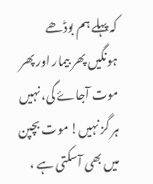کہ پہلے ہم بوڈھے ہونگیں پھر بیمار اور پھر موت آجاۓ گی، نہیں ہر گز نہیں! موت بچپن میں بھی آسکتی ہے ،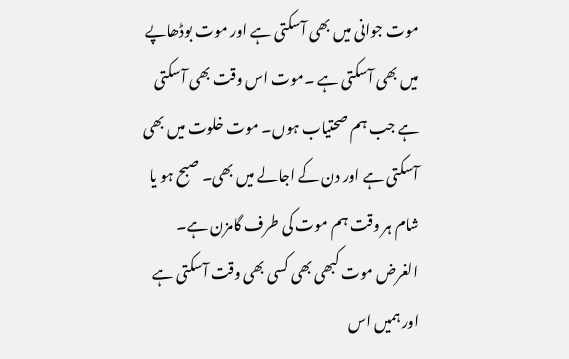موت جوانی میں بھی آسکتی ہے اور موت بوڈھاپے میں بھی آسکتی ہے ۔موت اس وقت بھی آسکتی ہے جب ہم صحتیاب ہوں۔ موت خلوت میں بھی آسکتی ہے اور دن کے اجالے میں بھی۔ صبح ہو یا شام ہر وقت ہم موت کی طرف گامزن ہے۔ الغرض موت کبھی بھی کسی بھی وقت آسکتی ہے اور ہمیں اس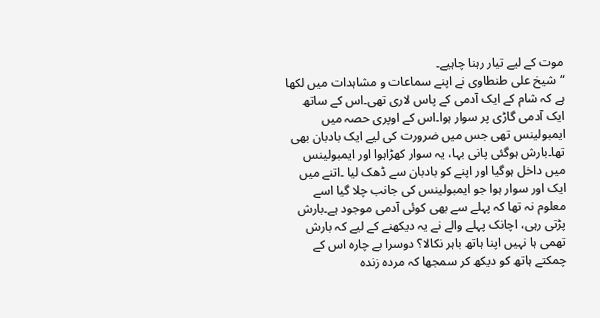موت کے لیے تیار رہنا چاہیے۔
“شیخ علی طنطاوی نے اپنے سماعات و مشاہدات میں لکھا ہے کہ شام کے ایک آدمی کے پاس لاری تھی۔اس کے ساتھ ایک آدمی گاڑی پر سوار ہوا۔اس کے اوپری حصہ میں ایمبولینس تھی جس میں ضرورت کی لیے ایک بادبان بھی تھا۔بارش ہوگئی پانی بہا، یہ سوار کھڑاہوا اور ایمبولینس میں داخل ہوگیا اور اپنے کو بادبان سے ڈھک لیا ۔اتنے میں ایک اور سوار ہوا جو ایمبولینس کی جانب چلا گیا اسے معلوم نہ تھا کہ پہلے سے بھی کوئی آدمی موجود ہے۔بارش پڑتی رہی، اچانک پہلے والے نے یہ دیکھنے کے لیے کہ بارش تھمی ہا نہیں اپنا ہاتھ باہر نکالا؟ دوسرا بے چارہ اس کے چمکتے ہاتھ کو دیکھ کر سمجھا کہ مردہ زندہ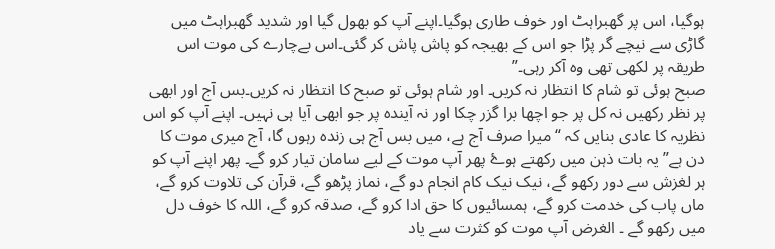ہوگیا، اس پر گھبراہٹ اور خوف طاری ہوگیا۔اپنے آپ کو بھول گیا اور شدید گھبراہٹ میں گاڑی سے نیچے گر پڑا جو اس کے بھیجہ کو پاش پاش کر گئی۔اس بےچارے کی موت اس طریقہ پر لکھی تھی وہ آکر رہی۔”
صبح ہوئی تو شام کا انتظار نہ کریں۔ اور شام ہوئی تو صبح کا انتظار نہ کریں۔بس آج اور ابھی پر نظر رکھیں نہ کل پر جو اچھا برا گزر چکا اور نہ آیندہ پر جو ابھی آیا ہی نہیں۔ اپنے آپ کو اس نظریہ کا عادی بنایں کہ “میرا صرف آج ہے، میں بس آج ہی زندہ رہوں گا، آج میری موت کا دن ہے” یہ بات ذہن میں رکھتے ہوۓ پھر آپ موت کے لیے سامان تیار کرو گے۔ پھر اپنے آپ کو ہر لغزش سے دور رکھو گے، نیک نیک کام انجام دو گے، نماز پڑھو گے، قرآن کی تلاوت کرو گے، ماں پاب کی خدمت کرو گے، ہمسائیوں کا حق ادا کرو گے، صدقہ کرو گے، اللہ کا خوف دل میں رکھو گے ۔ الغرض آپ موت کو کثرت سے یاد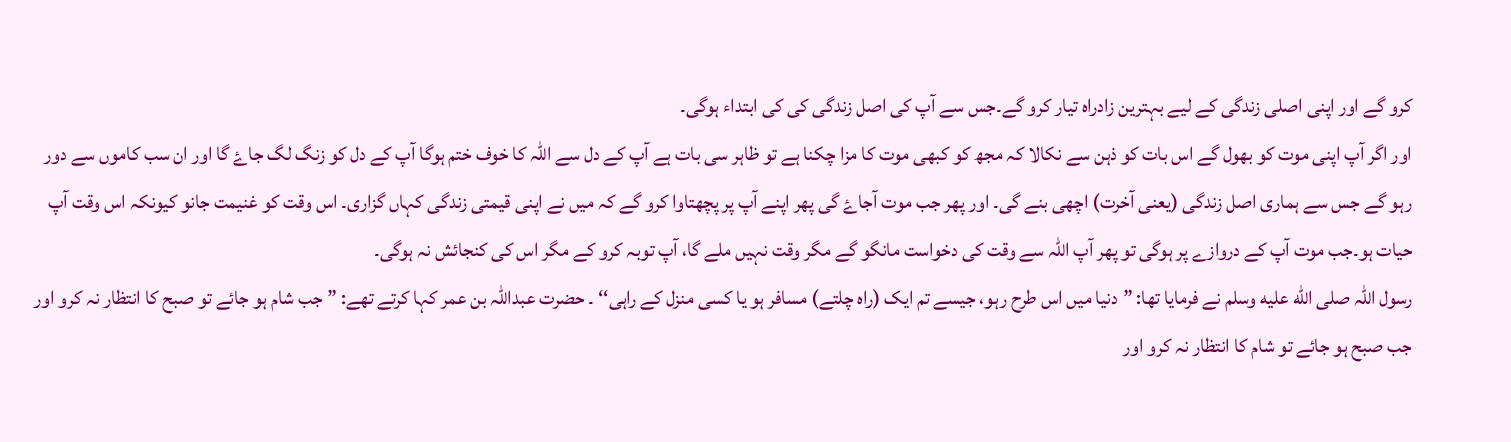کرو گے اور اپنی اصلی زندگی کے لیے بہترین زادراہ تیار کرو گے۔جس سے آپ کی اصل زندگی کی کی ابتداء ہوگی۔
اور اگر آپ اپنی موت کو بھول گے اس بات کو ذہن سے نکالا کہ مجھ کو کبھی موت کا مزا چکنا ہے تو ظاہر سی بات ہے آپ کے دل سے اللہ کا خوف ختم ہوگا آپ کے دل کو زنگ لگ جاۓ گا اور ان سب کاموں سے دور رہو گے جس سے ہماری اصل زندگی (یعنی آخرت) اچھی بنے گی۔ اور پھر جب موت آجاۓ گی پھر اپنے آپ پر پچھتاوا کرو گے کہ میں نے اپنی قیمتی زندگی کہاں گزاری۔ اس وقت کو غنیمت جانو کیونکہ اس وقت آپ حیات ہو۔جب موت آپ کے دروازے پر ہوگی تو پھر آپ اللہ سے وقت کی دخواست مانگو گے مگر وقت نہیں ملے گا، آپ توبہ کرو کے مگر اس کی کنجائش نہ ہوگی۔
رسول اللہ صلى الله عليه وسلم نے فرمایا تھا: ”دنیا میں اس طرح رہو، جیسے تم ایک (راہ چلتے) مسافر ہو یا کسی منزل کے راہی‘‘ ۔ حضرت عبداللہ بن عمر کہا کرتے تھے: ”جب شام ہو جائے تو صبح کا انتظار نہ کرو اور جب صبح ہو جائے تو شام کا انتظار نہ کرو اور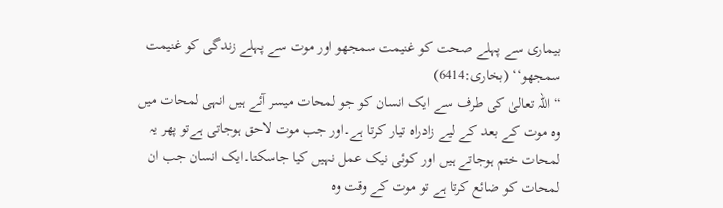بیماری سے پہلے صحت کو غنیمت سمجھو اور موت سے پہلے زندگی کو غنیمت سمجھو‘‘ (بخاری:6414)
“اللہ تعالیٰ کی طرف سے ایک انسان کو جو لمحات میسر آئے ہیں انہی لمحات میں وہ موت کے بعد کے لیے زادراہ تیار کرتا ہے۔اور جب موت لاحق ہوجاتی ہےتو پھر یہ لمحات ختم ہوجاتے ہیں اور کوئی نیک عمل نہیں کیا جاسکتا۔ایک انسان جب ان لمحات کو ضائع کرتا ہے تو موت کے وقت وہ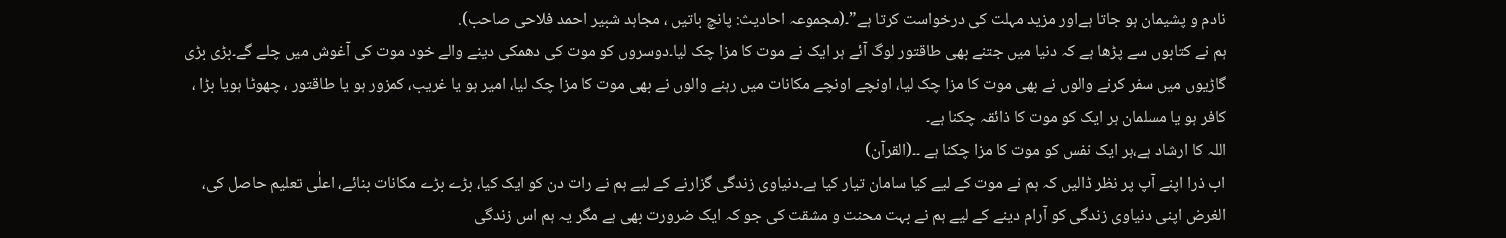نادم و پشیمان ہو جاتا ہےاور مزید مہلت کی درخواست کرتا ہے”۔(مجموعہ احادیث: پانچ باتیں ، مجاہد شبیر احمد فلاحی صاحب).
ہم نے کتابوں سے پڑھا ہے کہ دنیا میں جتنے بھی طاقتور لوگ آئے ہر ایک نے موت کا مزا چک لیا۔دوسروں کو موت کی دھمکی دینے والے خود موت کی آغوش میں چلے گے۔بڑی بڑی گاڑیوں میں سفر کرنے والوں نے بھی موت کا مزا چک لیا، اونچے اونچے مکانات میں رہنے والوں نے بھی موت کا مزا چک لیا، امیر ہو یا غریب، کمزور ہو یا طاقتور ، چھوٹا ہویا بڑا ، کافر ہو یا مسلمان ہر ایک کو موت کا ذائقہ چکنا ہے۔
اللہ کا ارشاد ہے،ہر ایک نفس کو موت کا مزا چکنا ہے ۔۔(القرآن)
اب ذرا اپنے آپ پر نظر ڈالیں کہ ہم نے موت کے لیے کیا سامان تیار کیا ہے۔دنیاوی زندگی گزارنے کے لیے ہم نے رات دن کو ایک کیا، بڑے بڑے مکانات بنائے، اعلٰی تعلیم حاصل کی، الغرض اپنی دنیاوی زندگی کو آرام دینے کے لیے ہم نے بہت محنت و مشقت کی جو کہ ایک ضرورت بھی ہے مگر یہ ہم اس زندگی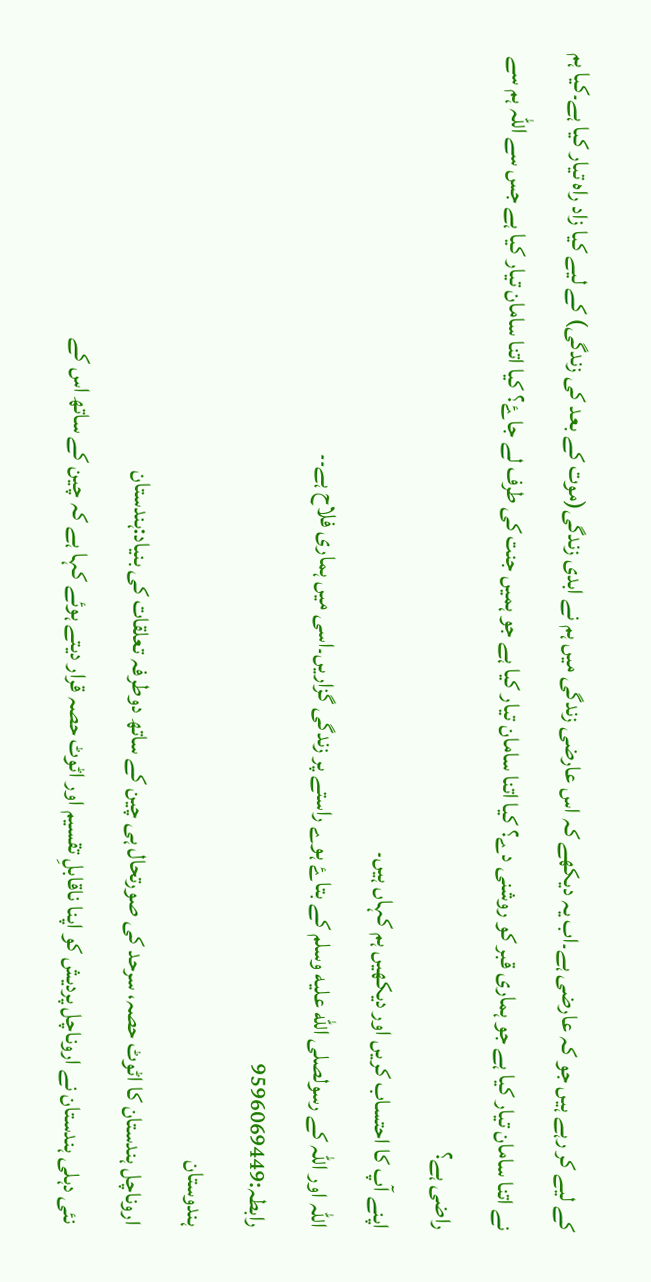کے لیے کر رہے ہیں جو کہ عارضی ہے۔اب یہ دیکھے کہ اس عارضی زندگی میں ہم نے ابدی زندگی(موت کے بعد کی زندگی) کے لیے کیا زاد راہ تیار کیا ہے۔کیا ہم نے اتنا سامان تیار کیا ہے جو ہماری قبر کو روشنی دے؟ کیا اتنا سامان تیار کیا ہے جو ہمیں جنت کی طرف لے جاۓ؟ کیا اتنا سامان تیار کیا ہے جس سے اللہ ہم سے راضی ہے؟
اپنے آپ کا احتساب کریں اور دیکھیں ہم کہاں ہیں۔
اللہ اور اللہ کے رسولصلى الله عليه وسلم کے بتاۓ ہوے راستے پر زندگی گزاریں۔اسی میں ہماری فلاح ہے۔۔
رابطہ:9596069449
ہندوستان
اروناچل ہندستان کا اٹوٹ حصہ، سرحد کی صورتحال ہی چین کے ساتھ دوطرفہ تعلقات کی بنیاد:ہندستان
نئی دہلی ہندستان نے اروناچل پردیش کو اپنا ناقابلِ تقسیم اور اٹوٹ حصہ قرار دیتے ہوئے کہا ہے کہ چین کے ساتھ اس کے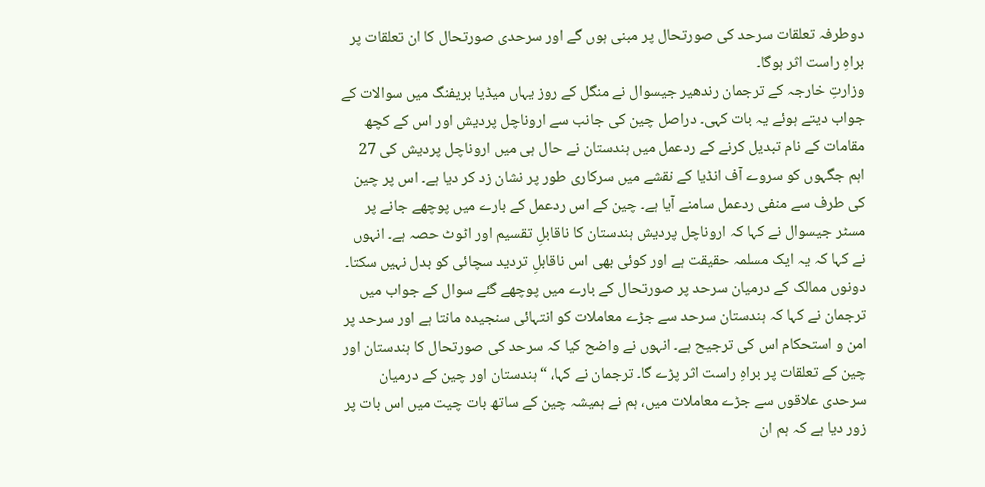دوطرفہ تعلقات سرحد کی صورتحال پر مبنی ہوں گے اور سرحدی صورتحال کا ان تعلقات پر براہِ راست اثر ہوگا۔
وزارتِ خارجہ کے ترجمان رندھیر جیسوال نے منگل کے روز یہاں میڈیا بریفنگ میں سوالات کے جواب دیتے ہوئے یہ بات کہی۔ دراصل چین کی جانب سے اروناچل پردیش اور اس کے کچھ مقامات کے نام تبدیل کرنے کے ردعمل میں ہندستان نے حال ہی میں اروناچل پردیش کی 27 اہم جگہوں کو سروے آف انڈیا کے نقشے میں سرکاری طور پر نشان زد کر دیا ہے۔ اس پر چین کی طرف سے منفی ردعمل سامنے آیا ہے۔ چین کے اس ردعمل کے بارے میں پوچھے جانے پر مسٹر جیسوال نے کہا کہ اروناچل پردیش ہندستان کا ناقابلِ تقسیم اور اٹوٹ حصہ ہے۔ انہوں نے کہا کہ یہ ایک مسلمہ حقیقت ہے اور کوئی بھی اس ناقابلِ تردید سچائی کو بدل نہیں سکتا۔
دونوں ممالک کے درمیان سرحد پر صورتحال کے بارے میں پوچھے گئے سوال کے جواب میں ترجمان نے کہا کہ ہندستان سرحد سے جڑے معاملات کو انتہائی سنجیدہ مانتا ہے اور سرحد پر امن و استحکام اس کی ترجیح ہے۔ انہوں نے واضح کیا کہ سرحد کی صورتحال کا ہندستان اور چین کے تعلقات پر براہِ راست اثر پڑے گا۔ ترجمان نے کہا، “ہندستان اور چین کے درمیان سرحدی علاقوں سے جڑے معاملات میں، ہم نے ہمیشہ چین کے ساتھ بات چیت میں اس بات پر زور دیا ہے کہ ہم ان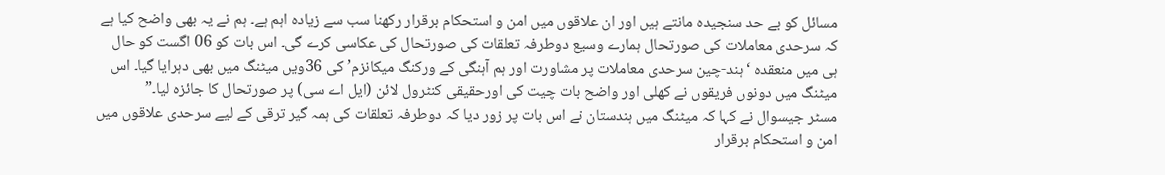مسائل کو بے حد سنجیدہ مانتے ہیں اور ان علاقوں میں امن و استحکام برقرار رکھنا سب سے زیادہ اہم ہے۔ ہم نے یہ بھی واضح کیا ہے کہ سرحدی معاملات کی صورتحال ہمارے وسیع دوطرفہ تعلقات کی صورتحال کی عکاسی کرے گی۔ اس بات کو 06 اگست کو حال ہی میں منعقدہ ‘ہند-چین سرحدی معاملات پر مشاورت اور ہم آہنگی کے ورکنگ میکانزم’ کی 36ویں میٹنگ میں بھی دہرایا گیا۔ اس میٹنگ میں دونوں فریقوں نے کھلی اور واضح بات چیت کی اورحقیقی کنٹرول لائن (ایل اے سی) پر صورتحال کا جائزہ لیا۔”
مسٹر جیسوال نے کہا کہ میٹنگ میں ہندستان نے اس بات پر زور دیا کہ دوطرفہ تعلقات کی ہمہ گیر ترقی کے لیے سرحدی علاقوں میں امن و استحکام برقرار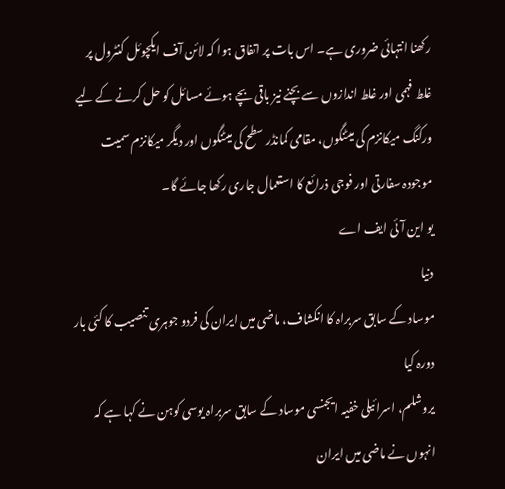رکھنا انتہائی ضروری ہے۔ اس بات پر اتفاق ہوا کہ لائن آف ایکچوئل کنٹرول پر غلط فہمی اور غلط اندازوں سے بچنے نیز باقی بچے ہوئے مسائل کو حل کرنے کے لیے ورکنگ میکانزم کی میٹنگوں، مقامی کمانڈر سطح کی میٹنگوں اور دیگر میکانزم سمیت موجودہ سفارتی اور فوجی ذرائع کا استعمال جاری رکھا جائے گا۔
یو این آئی ایف اے
دنیا
موساد کے سابق سربراہ کا انکشاف، ماضی میں ایران کی فردو جوہری تنصیب کا کئی بار دورہ کیا
یروشلم، اسرائیلی خفیہ ایجنسی موساد کے سابق سربراہ یوسی کوہن نے کہا ہے کہ انہوں نے ماضی میں ایران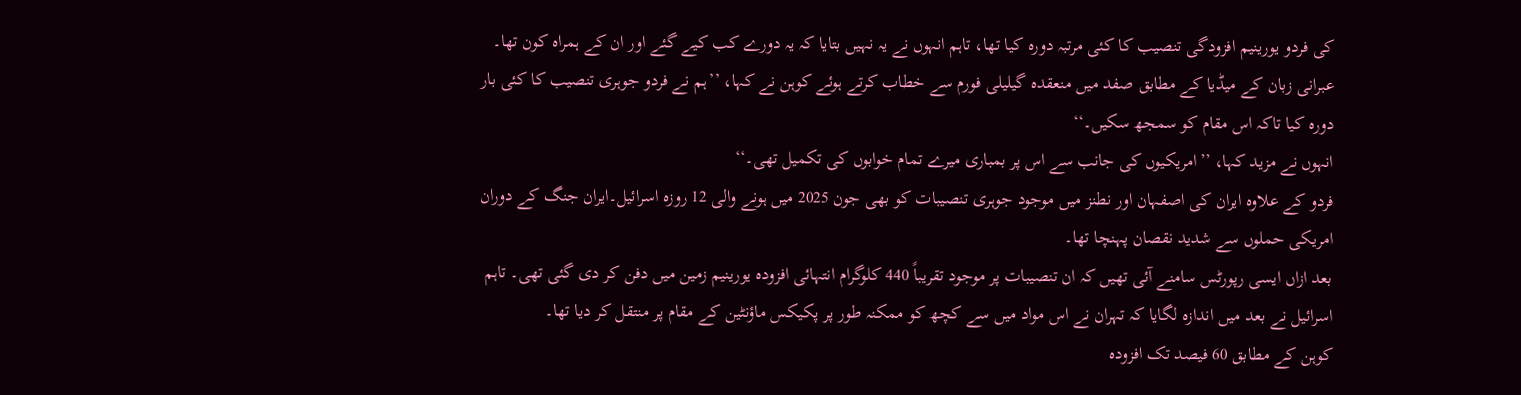کی فردو یورینیم افزودگی تنصیب کا کئی مرتبہ دورہ کیا تھا، تاہم انہوں نے یہ نہیں بتایا کہ یہ دورے کب کیے گئے اور ان کے ہمراہ کون تھا۔
عبرانی زبان کے میڈیا کے مطابق صفد میں منعقدہ گیلیلی فورم سے خطاب کرتے ہوئے کوہن نے کہا، ’’ہم نے فردو جوہری تنصیب کا کئی بار دورہ کیا تاکہ اس مقام کو سمجھ سکیں۔‘‘
انہوں نے مزید کہا، ’’امریکیوں کی جانب سے اس پر بمباری میرے تمام خوابوں کی تکمیل تھی۔‘‘
فردو کے علاوہ ایران کی اصفہان اور نطنز میں موجود جوہری تنصیبات کو بھی جون 2025 میں ہونے والی 12 روزہ اسرائیل۔ایران جنگ کے دوران امریکی حملوں سے شدید نقصان پہنچا تھا۔
بعد ازاں ایسی رپورٹس سامنے آئی تھیں کہ ان تنصیبات پر موجود تقریباً 440 کلوگرام انتہائی افزودہ یورینیم زمین میں دفن کر دی گئی تھی۔ تاہم اسرائیل نے بعد میں اندازہ لگایا کہ تہران نے اس مواد میں سے کچھ کو ممکنہ طور پر پکیکس ماؤنٹین کے مقام پر منتقل کر دیا تھا۔
کوہن کے مطابق 60 فیصد تک افزودہ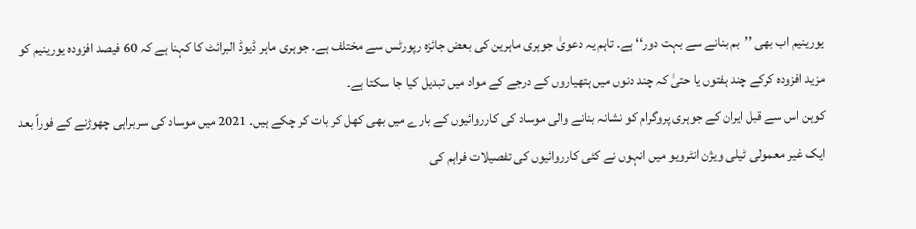یورینیم اب بھی ’’بم بنانے سے بہت دور‘‘ ہے۔ تاہم یہ دعویٰ جوہری ماہرین کی بعض جائزہ رپورٹس سے مختلف ہے۔ جوہری ماہر ڈیوڈ البرائٹ کا کہنا ہے کہ 60 فیصد افزودہ یورینیم کو مزید افزودہ کرکے چند ہفتوں یا حتیٰ کہ چند دنوں میں ہتھیاروں کے درجے کے مواد میں تبدیل کیا جا سکتا ہے۔
کوہن اس سے قبل ایران کے جوہری پروگرام کو نشانہ بنانے والی موساد کی کارروائیوں کے بارے میں بھی کھل کر بات کر چکے ہیں۔ 2021 میں موساد کی سربراہی چھوڑنے کے فوراً بعد ایک غیر معمولی ٹیلی ویژن انٹرویو میں انہوں نے کئی کارروائیوں کی تفصیلات فراہم کی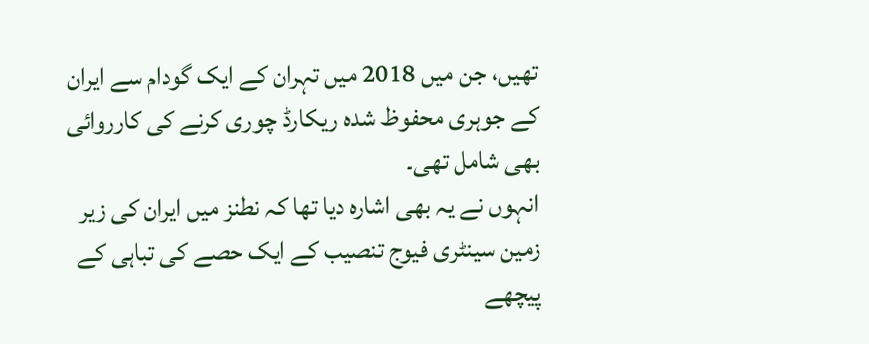تھیں، جن میں 2018 میں تہران کے ایک گودام سے ایران کے جوہری محفوظ شدہ ریکارڈ چوری کرنے کی کارروائی بھی شامل تھی۔
انہوں نے یہ بھی اشارہ دیا تھا کہ نطنز میں ایران کی زیر زمین سینٹری فیوج تنصیب کے ایک حصے کی تباہی کے پیچھے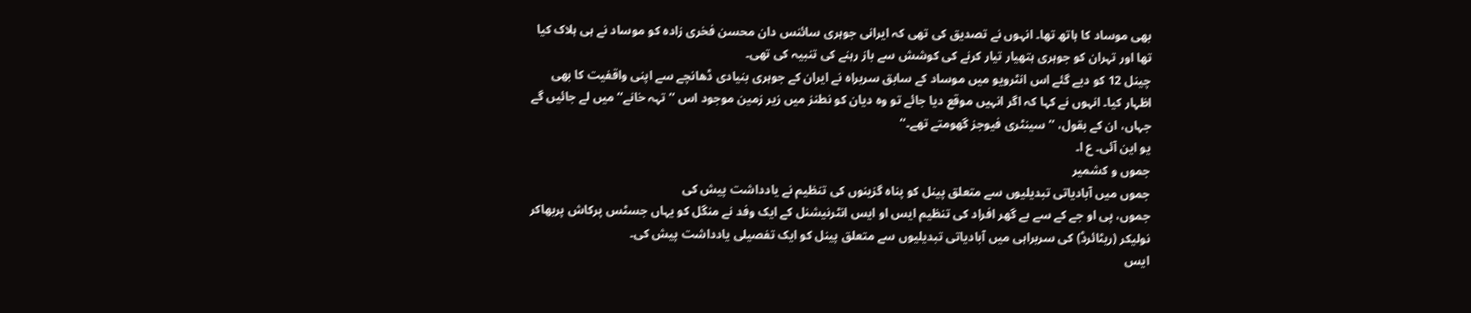بھی موساد کا ہاتھ تھا۔ انہوں نے تصدیق کی تھی کہ ایرانی جوہری سائنس دان محسن فخری زادہ کو موساد نے ہی ہلاک کیا تھا اور تہران کو جوہری ہتھیار تیار کرنے کی کوشش سے باز رہنے کی تنبیہ کی تھی۔
چینل 12 کو دیے گئے اس انٹرویو میں موساد کے سابق سربراہ نے ایران کے جوہری بنیادی ڈھانچے سے اپنی واقفیت کا بھی اظہار کیا۔ انہوں نے کہا کہ اگر انہیں موقع دیا جائے تو وہ دیان کو نطنز میں زیر زمین موجود اس ’’تہہ خانے‘‘ میں لے جائیں گے جہاں، ان کے بقول، ’’سینٹری فیوجز گھومتے تھے۔‘‘
یو این آئی۔ ع ا۔
جموں و کشمیر
جموں میں آبادیاتی تبدیلیوں سے متعلق پینل کو پناہ گزینوں کی تنظیم نے یادداشت پیش کی
جموں، پی او جے کے سے بے گھر افراد کی تنظیم ایس او ایس انٹرنیشنل کے ایک وفد نے منگل کو یہاں جسٹس پرکاش پربھاکر نولیکر (ریٹائرڈ) کی سربراہی میں آبادیاتی تبدیلیوں سے متعلق پینل کو ایک تفصیلی یادداشت پیش کی۔
ایس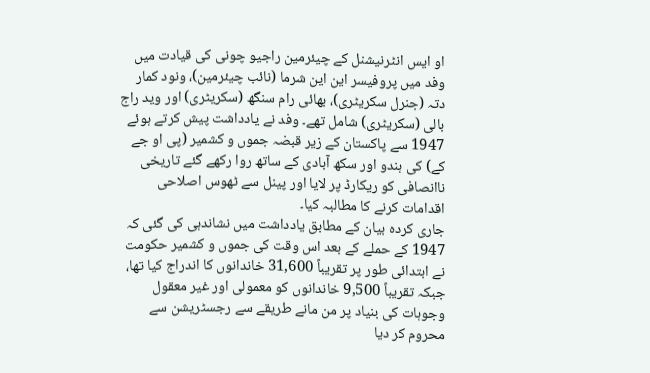او ایس انٹرنیشنل کے چیئرمین راجیو چونی کی قیادت میں وفد میں پروفیسر این این شرما (نائب چیئرمین)، ونود کمار دتہ (جنرل سکریٹری)، بھائی رام سنگھ (سکریٹری) اور وید راج بالی (سکریٹری) شامل تھے۔ وفد نے یادداشت پیش کرتے ہوئے 1947 سے پاکستان کے زیر قبضہ جموں و کشمیر (پی او جے کے) کی ہندو اور سکھ آبادی کے ساتھ روا رکھے گئے تاریخی ناانصافی کو ریکارڈ پر لایا اور پینل سے ٹھوس اصلاحی اقدامات کرنے کا مطالبہ کیا۔
جاری کردہ بیان کے مطابق یادداشت میں نشاندہی کی گئی کہ 1947 کے حملے کے بعد اس وقت کی جموں و کشمیر حکومت نے ابتدائی طور پر تقریباً 31,600 خاندانوں کا اندراج کیا تھا، جبکہ تقریباً 9,500 خاندانوں کو معمولی اور غیر معقول وجوہات کی بنیاد پر من مانے طریقے سے رجسٹریشن سے محروم کر دیا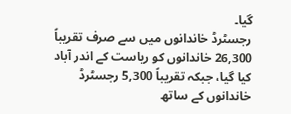گیا۔
رجسٹرڈ خاندانوں میں سے صرف تقریباً 26,300 خاندانوں کو ریاست کے اندر آباد کیا گیا، جبکہ تقریباً 5,300 رجسٹرڈ خاندانوں کے ساتھ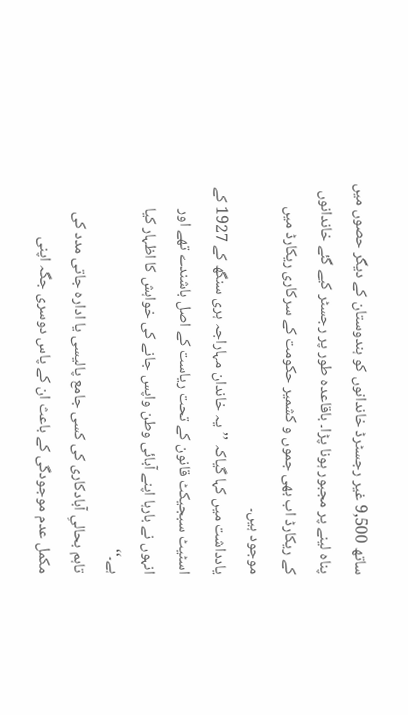ساتھ 9,500 غیر رجسٹرڈ خاندانوں کو ہندوستان کے دیگر حصوں میں پناہ لینے پر مجبور ہونا پڑا۔ باقاعدہ طور پر رجسٹر کیے گئے خاندانوں کے ریکارڈ اب بھی جموں و کشمیر حکومت کے سرکاری ریکارڈ میں موجود ہیں۔
یادداشت میں کہا گیاکہ ’’یہ خاندان مہاراجہ ہری سنگھ کے 1927 کے اسٹیٹ سبجیکٹ قانون کے تحت ریاست کے اصل باشندے تھے اور انہوں نے بارہا اپنے آبائی وطن واپس جانے کی خواہش کا اظہار کیا ہے۔‘‘
تاہم بحالیِ آبادکاری کی کسی جامع پالیسی یا ادارہ جاتی مدد کی مکمل عدم موجودگی کے باعث ان کے پاس دوسری جگہ اپنی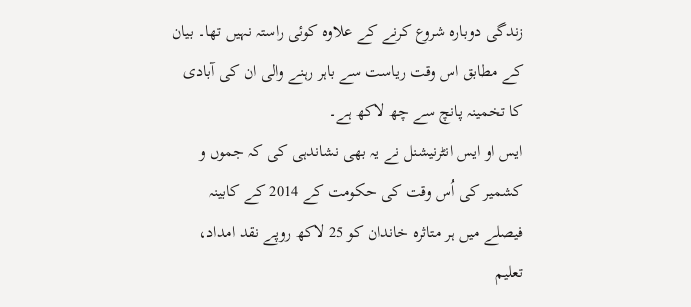زندگی دوبارہ شروع کرنے کے علاوہ کوئی راستہ نہیں تھا۔ بیان کے مطابق اس وقت ریاست سے باہر رہنے والی ان کی آبادی کا تخمینہ پانچ سے چھ لاکھ ہے۔
ایس او ایس انٹرنیشنل نے یہ بھی نشاندہی کی کہ جموں و کشمیر کی اُس وقت کی حکومت کے 2014 کے کابینہ فیصلے میں ہر متاثرہ خاندان کو 25 لاکھ روپے نقد امداد، تعلیم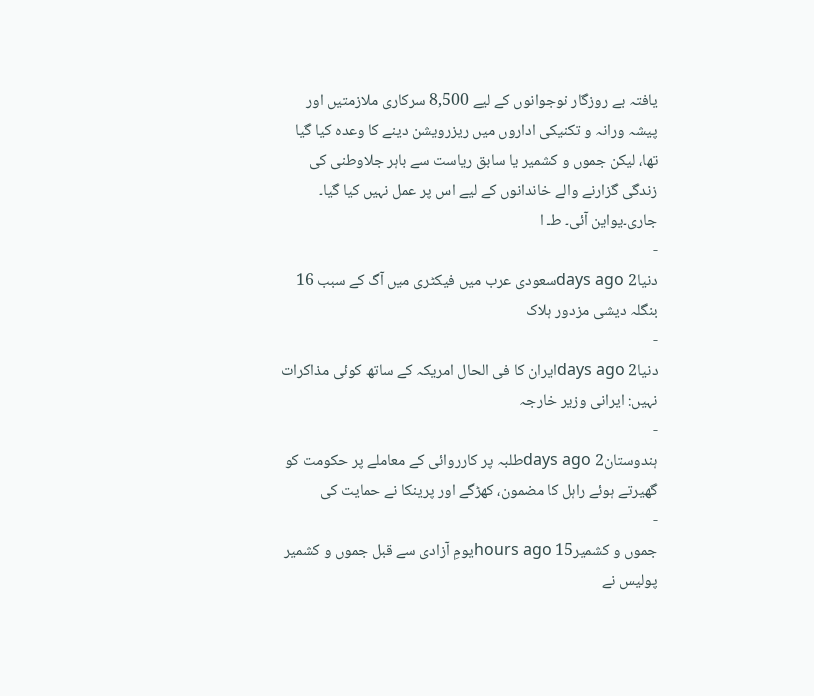یافتہ بے روزگار نوجوانوں کے لیے 8,500 سرکاری ملازمتیں اور پیشہ ورانہ و تکنیکی اداروں میں ریزرویشن دینے کا وعدہ کیا گیا تھا، لیکن جموں و کشمیر یا سابق ریاست سے باہر جلاوطنی کی زندگی گزارنے والے خاندانوں کے لیے اس پر عمل نہیں کیا گیا۔
جاری۔یواین آئی۔ طـ ا
-
دنیا2 days agoسعودی عرب میں فیکٹری میں آگ کے سبب 16 بنگلہ دیشی مزدور ہلاک
-
دنیا2 days agoایران کا فی الحال امریکہ کے ساتھ کوئی مذاکرات نہیں: ایرانی وزیر خارجہ
-
ہندوستان2 days agoطلبہ پر کارروائی کے معاملے پر حکومت کو گھیرتے ہوئے راہل کا مضمون، کھڑگے اور پرینکا نے حمایت کی
-
جموں و کشمیر15 hours agoیومِ آزادی سے قبل جموں و کشمیر پولیس نے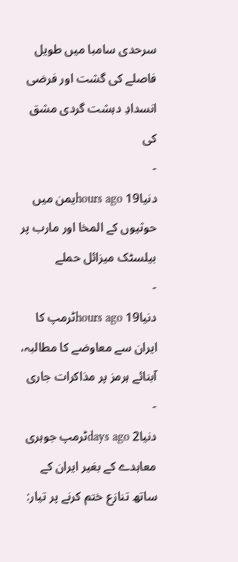سرحدی سامبا میں طویل فاصلے کی گشت اور فرضی انسدادِ دہشت گردی مشق کی
-
دنیا19 hours agoیمن میں حوثیوں کے المخا اور مارب پر بیلسٹک میزائل حملے
-
دنیا19 hours agoٹرمپ کا ایران سے معاوضے کا مطالبہ، آبنائے ہرمز پر مذاکرات جاری
-
دنیا2 days agoٹرمپ جوہری معاہدے کے بغیر ایران کے ساتھ تنازع ختم کرنے پر تیار: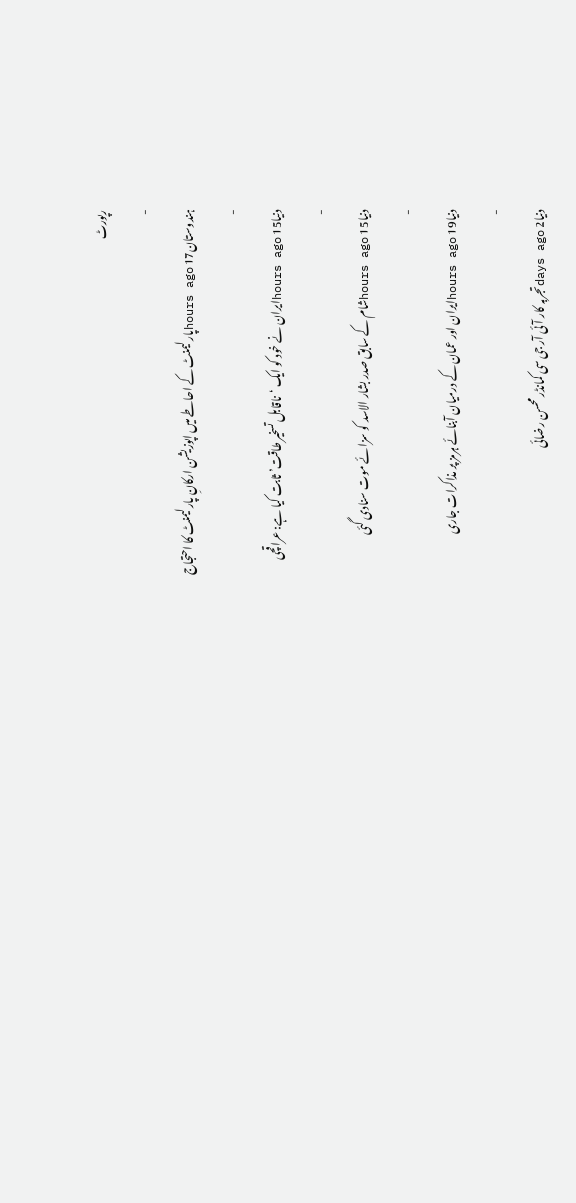رپورٹ
-
ہندوستان17 hours agoپارلیمنٹ کے احاطے میں اپوزیشن ارکانِ پارلیمنٹ کا احتجاج
-
دنیا15 hours agoایران نے خود کو ایک ‘ناقابل تسخیر طاقت’ ثابت کیا ہے: عراقچی
-
دنیا15 hours agoشام کے سابق صدر بشار الاسد کو سزائے موت سنادی گئی
-
دنیا19 hours agoایران اور عمان کے درمیان آبنائے ہرمز پر مذاکرات جاری
-
دنیا2 days agoتجربہ کار آئی آر جی سی کمانڈر محسن رضائی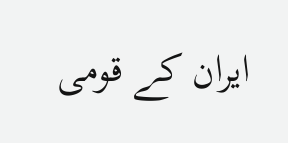ایران کے قومی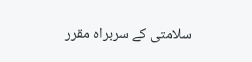سلامتی کے سربراہ مقرر